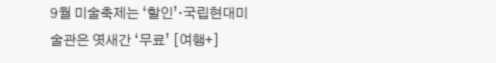9월 미술축제는 ‘할인’·국립현대미술관은 엿새간 ‘무료’ [여행+]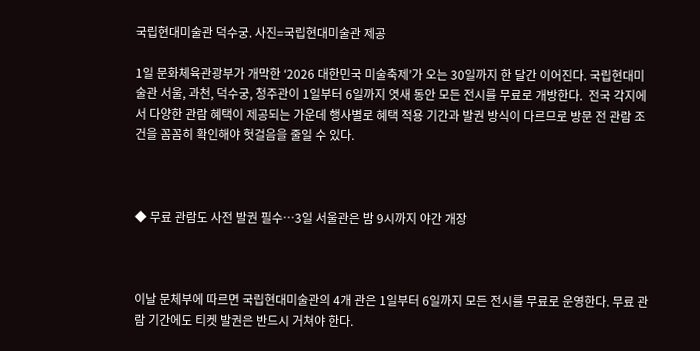국립현대미술관 덕수궁. 사진=국립현대미술관 제공

1일 문화체육관광부가 개막한 ‘2026 대한민국 미술축제’가 오는 30일까지 한 달간 이어진다. 국립현대미술관 서울, 과천, 덕수궁, 청주관이 1일부터 6일까지 엿새 동안 모든 전시를 무료로 개방한다.  전국 각지에서 다양한 관람 혜택이 제공되는 가운데 행사별로 혜택 적용 기간과 발권 방식이 다르므로 방문 전 관람 조건을 꼼꼼히 확인해야 헛걸음을 줄일 수 있다.



◆ 무료 관람도 사전 발권 필수…3일 서울관은 밤 9시까지 야간 개장



이날 문체부에 따르면 국립현대미술관의 4개 관은 1일부터 6일까지 모든 전시를 무료로 운영한다. 무료 관람 기간에도 티켓 발권은 반드시 거쳐야 한다.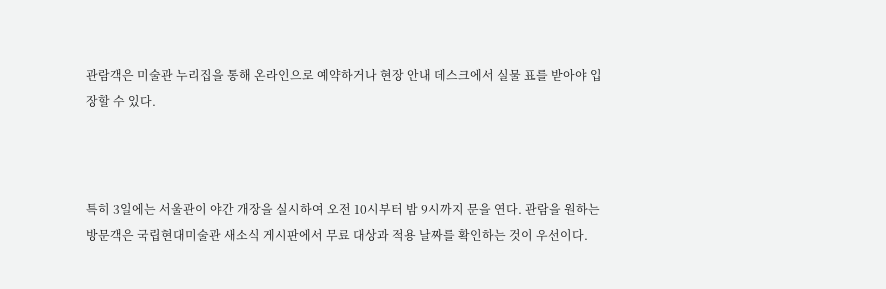관람객은 미술관 누리집을 통해 온라인으로 예약하거나 현장 안내 데스크에서 실물 표를 받아야 입장할 수 있다.



특히 3일에는 서울관이 야간 개장을 실시하여 오전 10시부터 밤 9시까지 문을 연다. 관람을 원하는 방문객은 국립현대미술관 새소식 게시판에서 무료 대상과 적용 날짜를 확인하는 것이 우선이다.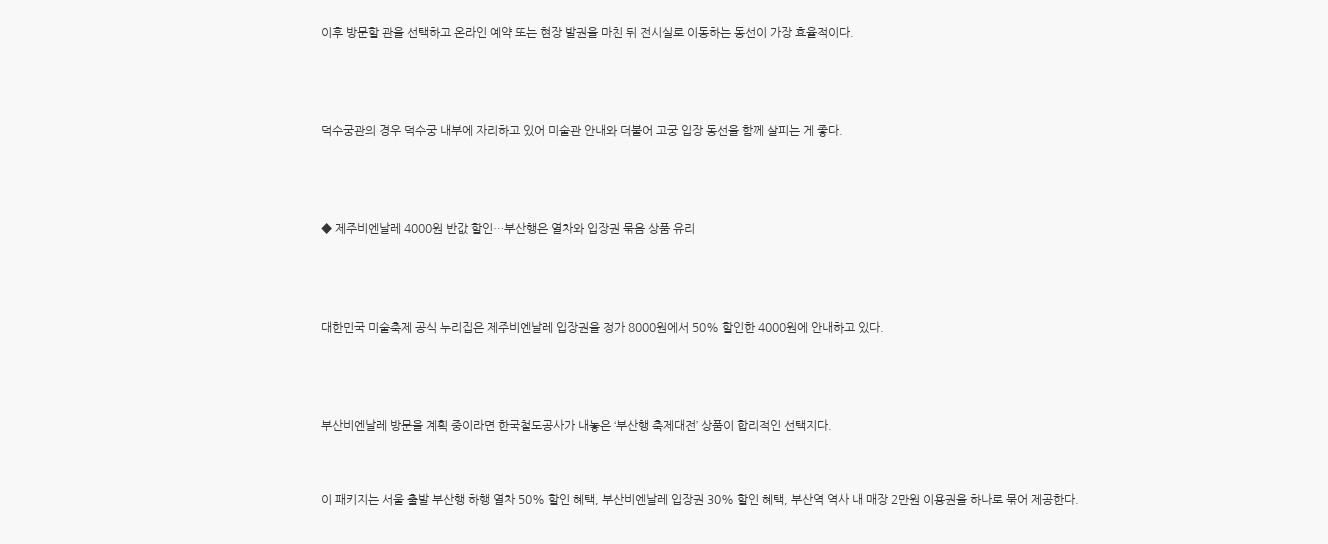이후 방문할 관을 선택하고 온라인 예약 또는 현장 발권을 마친 뒤 전시실로 이동하는 동선이 가장 효율적이다.



덕수궁관의 경우 덕수궁 내부에 자리하고 있어 미술관 안내와 더불어 고궁 입장 동선을 함께 살피는 게 좋다.



◆ 제주비엔날레 4000원 반값 할인…부산행은 열차와 입장권 묶음 상품 유리



대한민국 미술축제 공식 누리집은 제주비엔날레 입장권을 정가 8000원에서 50% 할인한 4000원에 안내하고 있다.



부산비엔날레 방문을 계획 중이라면 한국철도공사가 내놓은 ‘부산행 축제대전’ 상품이 합리적인 선택지다.


이 패키지는 서울 출발 부산행 하행 열차 50% 할인 혜택, 부산비엔날레 입장권 30% 할인 혜택, 부산역 역사 내 매장 2만원 이용권을 하나로 묶어 제공한다.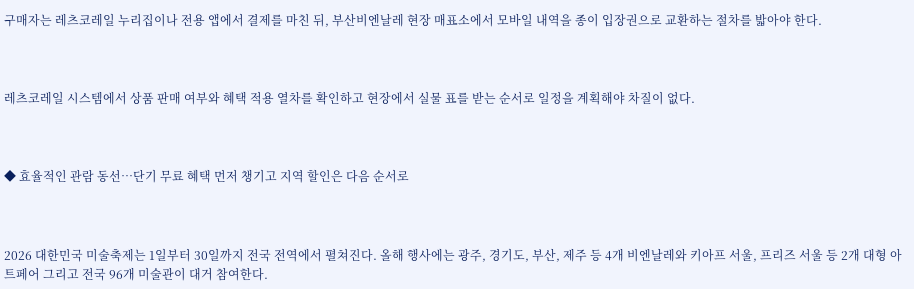구매자는 레츠코레일 누리집이나 전용 앱에서 결제를 마친 뒤, 부산비엔날레 현장 매표소에서 모바일 내역을 종이 입장권으로 교환하는 절차를 밟아야 한다.



레츠코레일 시스템에서 상품 판매 여부와 혜택 적용 열차를 확인하고 현장에서 실물 표를 받는 순서로 일정을 계획해야 차질이 없다.



◆ 효율적인 관람 동선…단기 무료 혜택 먼저 챙기고 지역 할인은 다음 순서로



2026 대한민국 미술축제는 1일부터 30일까지 전국 전역에서 펼쳐진다. 올해 행사에는 광주, 경기도, 부산, 제주 등 4개 비엔날레와 키아프 서울, 프리즈 서울 등 2개 대형 아트페어 그리고 전국 96개 미술관이 대거 참여한다.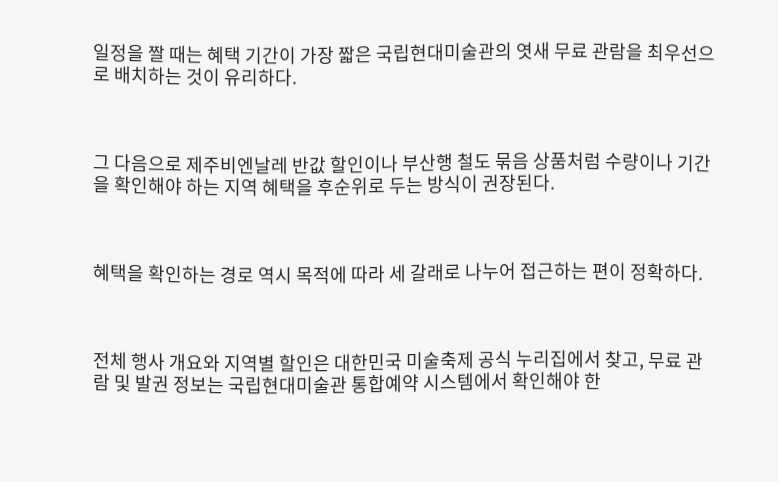일정을 짤 때는 혜택 기간이 가장 짧은 국립현대미술관의 엿새 무료 관람을 최우선으로 배치하는 것이 유리하다.



그 다음으로 제주비엔날레 반값 할인이나 부산행 철도 묶음 상품처럼 수량이나 기간을 확인해야 하는 지역 혜택을 후순위로 두는 방식이 권장된다.



혜택을 확인하는 경로 역시 목적에 따라 세 갈래로 나누어 접근하는 편이 정확하다.



전체 행사 개요와 지역별 할인은 대한민국 미술축제 공식 누리집에서 찾고, 무료 관람 및 발권 정보는 국립현대미술관 통합예약 시스템에서 확인해야 한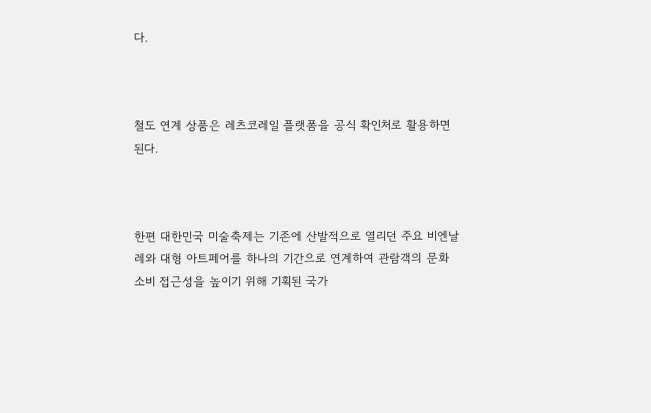다.



철도 연계 상품은 레츠코레일 플랫폼을 공식 확인처로 활용하면 된다.



한편 대한민국 미술축제는 기존에 산발적으로 열리던 주요 비엔날레와 대형 아트페어를 하나의 기간으로 연계하여 관람객의 문화 소비 접근성을 높이기 위해 기획된 국가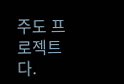주도 프로젝트다.